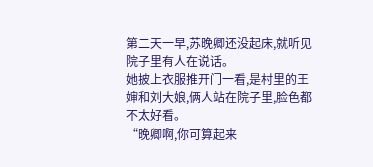第二天一早,苏晚卿还没起床,就听见院子里有人在说话。
她披上衣服推开门一看,是村里的王婶和刘大娘,俩人站在院子里,脸色都不太好看。
“晚卿啊,你可算起来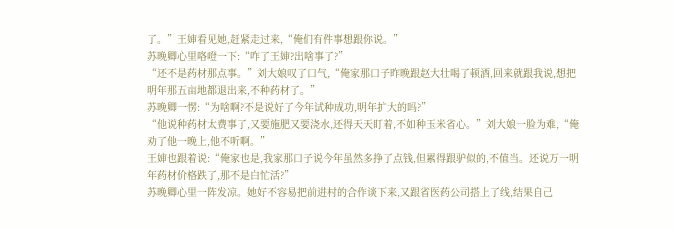了。”王婶看见她,赶紧走过来,“俺们有件事想跟你说。”
苏晚卿心里咯噔一下:“咋了王婶?出啥事了?”
“还不是药材那点事。”刘大娘叹了口气,“俺家那口子昨晚跟赵大壮喝了顿酒,回来就跟我说,想把明年那五亩地都退出来,不种药材了。”
苏晚卿一愣:“为啥啊?不是说好了今年试种成功,明年扩大的吗?”
“他说种药材太费事了,又要施肥又要浇水,还得天天盯着,不如种玉米省心。”刘大娘一脸为难,“俺劝了他一晚上,他不听啊。”
王婶也跟着说:“俺家也是,我家那口子说今年虽然多挣了点钱,但累得跟驴似的,不值当。还说万一明年药材价格跌了,那不是白忙活?”
苏晚卿心里一阵发凉。她好不容易把前进村的合作谈下来,又跟省医药公司搭上了线,结果自己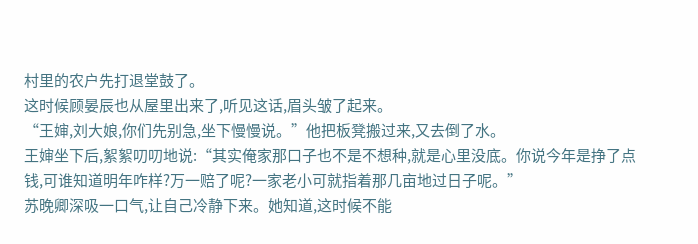村里的农户先打退堂鼓了。
这时候顾晏辰也从屋里出来了,听见这话,眉头皱了起来。
“王婶,刘大娘,你们先别急,坐下慢慢说。”他把板凳搬过来,又去倒了水。
王婶坐下后,絮絮叨叨地说:“其实俺家那口子也不是不想种,就是心里没底。你说今年是挣了点钱,可谁知道明年咋样?万一赔了呢?一家老小可就指着那几亩地过日子呢。”
苏晚卿深吸一口气,让自己冷静下来。她知道,这时候不能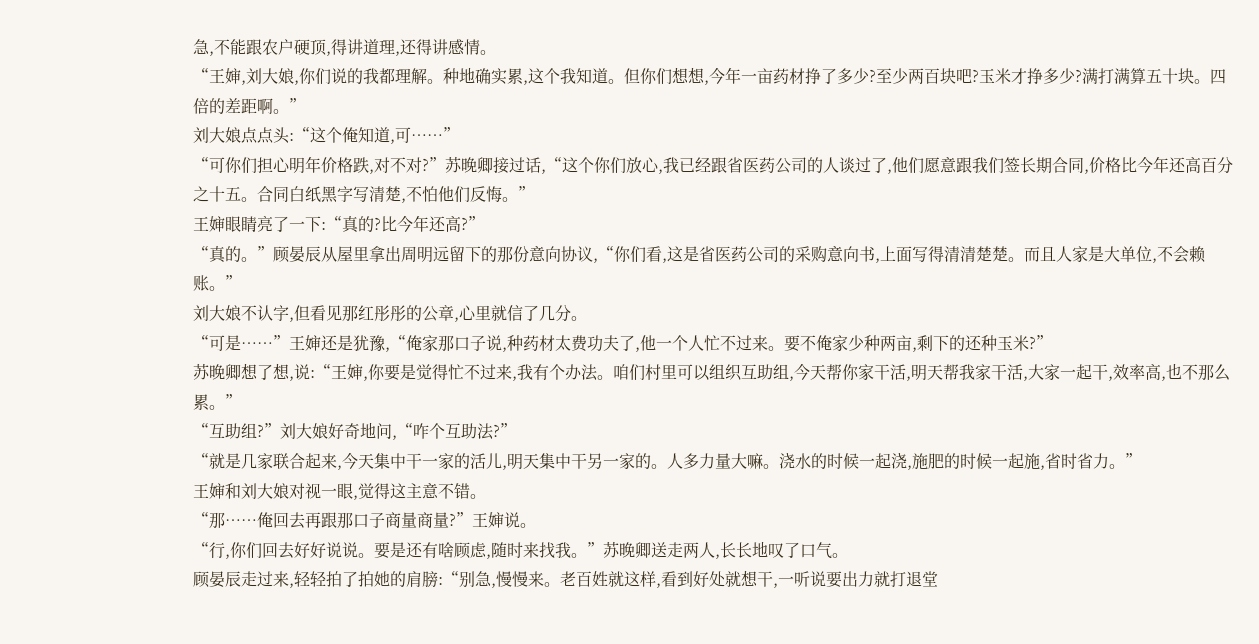急,不能跟农户硬顶,得讲道理,还得讲感情。
“王婶,刘大娘,你们说的我都理解。种地确实累,这个我知道。但你们想想,今年一亩药材挣了多少?至少两百块吧?玉米才挣多少?满打满算五十块。四倍的差距啊。”
刘大娘点点头:“这个俺知道,可……”
“可你们担心明年价格跌,对不对?”苏晚卿接过话,“这个你们放心,我已经跟省医药公司的人谈过了,他们愿意跟我们签长期合同,价格比今年还高百分之十五。合同白纸黑字写清楚,不怕他们反悔。”
王婶眼睛亮了一下:“真的?比今年还高?”
“真的。”顾晏辰从屋里拿出周明远留下的那份意向协议,“你们看,这是省医药公司的采购意向书,上面写得清清楚楚。而且人家是大单位,不会赖账。”
刘大娘不认字,但看见那红彤彤的公章,心里就信了几分。
“可是……”王婶还是犹豫,“俺家那口子说,种药材太费功夫了,他一个人忙不过来。要不俺家少种两亩,剩下的还种玉米?”
苏晚卿想了想,说:“王婶,你要是觉得忙不过来,我有个办法。咱们村里可以组织互助组,今天帮你家干活,明天帮我家干活,大家一起干,效率高,也不那么累。”
“互助组?”刘大娘好奇地问,“咋个互助法?”
“就是几家联合起来,今天集中干一家的活儿,明天集中干另一家的。人多力量大嘛。浇水的时候一起浇,施肥的时候一起施,省时省力。”
王婶和刘大娘对视一眼,觉得这主意不错。
“那……俺回去再跟那口子商量商量?”王婶说。
“行,你们回去好好说说。要是还有啥顾虑,随时来找我。”苏晚卿送走两人,长长地叹了口气。
顾晏辰走过来,轻轻拍了拍她的肩膀:“别急,慢慢来。老百姓就这样,看到好处就想干,一听说要出力就打退堂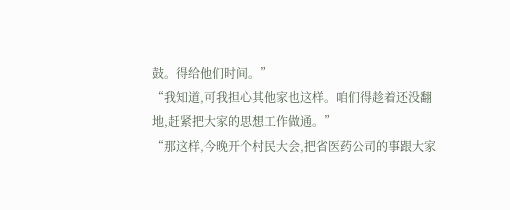鼓。得给他们时间。”
“我知道,可我担心其他家也这样。咱们得趁着还没翻地,赶紧把大家的思想工作做通。”
“那这样,今晚开个村民大会,把省医药公司的事跟大家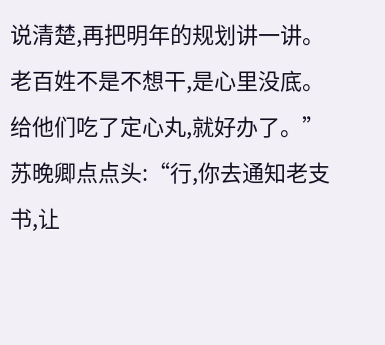说清楚,再把明年的规划讲一讲。老百姓不是不想干,是心里没底。给他们吃了定心丸,就好办了。”
苏晚卿点点头:“行,你去通知老支书,让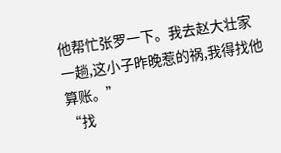他帮忙张罗一下。我去赵大壮家一趟,这小子昨晚惹的祸,我得找他算账。”
“找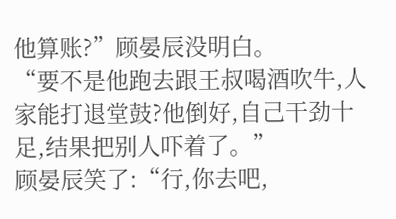他算账?”顾晏辰没明白。
“要不是他跑去跟王叔喝酒吹牛,人家能打退堂鼓?他倒好,自己干劲十足,结果把别人吓着了。”
顾晏辰笑了:“行,你去吧,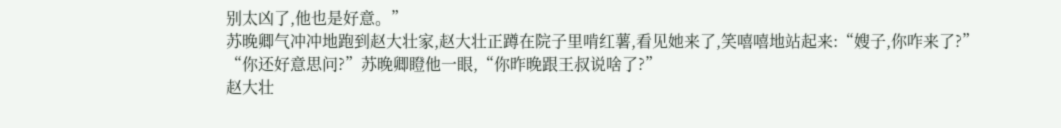别太凶了,他也是好意。”
苏晚卿气冲冲地跑到赵大壮家,赵大壮正蹲在院子里啃红薯,看见她来了,笑嘻嘻地站起来:“嫂子,你咋来了?”
“你还好意思问?”苏晚卿瞪他一眼,“你昨晚跟王叔说啥了?”
赵大壮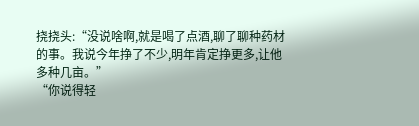挠挠头:“没说啥啊,就是喝了点酒,聊了聊种药材的事。我说今年挣了不少,明年肯定挣更多,让他多种几亩。”
“你说得轻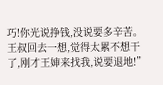巧!你光说挣钱,没说要多辛苦。王叔回去一想,觉得太累不想干了,刚才王婶来找我,说要退地!”